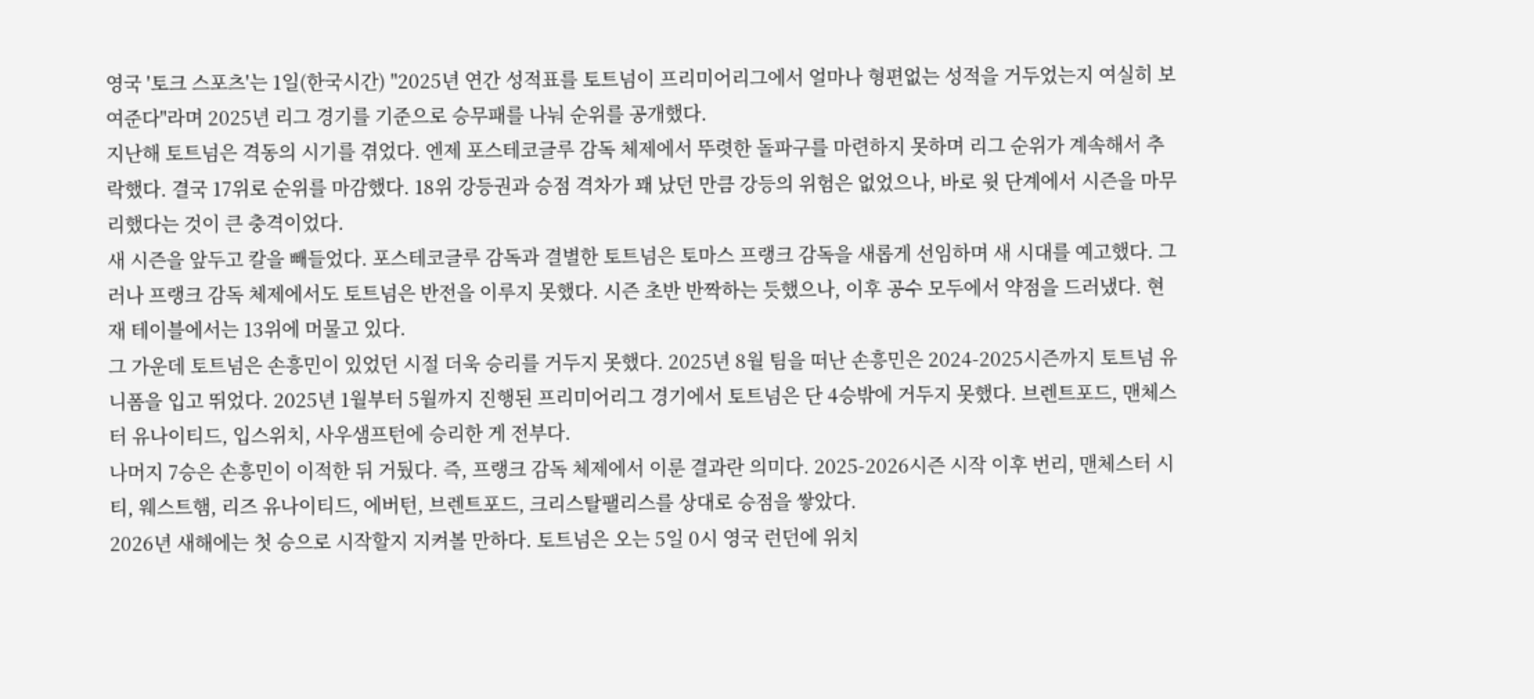영국 '토크 스포츠'는 1일(한국시간) "2025년 연간 성적표를 토트넘이 프리미어리그에서 얼마나 형편없는 성적을 거두었는지 여실히 보여준다"라며 2025년 리그 경기를 기준으로 승무패를 나눠 순위를 공개했다.
지난해 토트넘은 격동의 시기를 겪었다. 엔제 포스테코글루 감독 체제에서 뚜렷한 돌파구를 마련하지 못하며 리그 순위가 계속해서 추락했다. 결국 17위로 순위를 마감했다. 18위 강등권과 승점 격차가 꽤 났던 만큼 강등의 위험은 없었으나, 바로 윗 단계에서 시즌을 마무리했다는 것이 큰 충격이었다.
새 시즌을 앞두고 칼을 빼들었다. 포스테코글루 감독과 결별한 토트넘은 토마스 프랭크 감독을 새롭게 선임하며 새 시대를 예고했다. 그러나 프랭크 감독 체제에서도 토트넘은 반전을 이루지 못했다. 시즌 초반 반짝하는 듯했으나, 이후 공수 모두에서 약점을 드러냈다. 현재 테이블에서는 13위에 머물고 있다.
그 가운데 토트넘은 손흥민이 있었던 시절 더욱 승리를 거두지 못했다. 2025년 8월 팀을 떠난 손흥민은 2024-2025시즌까지 토트넘 유니폼을 입고 뛰었다. 2025년 1월부터 5월까지 진행된 프리미어리그 경기에서 토트넘은 단 4승밖에 거두지 못했다. 브렌트포드, 맨체스터 유나이티드, 입스위치, 사우샘프턴에 승리한 게 전부다.
나머지 7승은 손흥민이 이적한 뒤 거뒀다. 즉, 프랭크 감독 체제에서 이룬 결과란 의미다. 2025-2026시즌 시작 이후 번리, 맨체스터 시티, 웨스트햄, 리즈 유나이티드, 에버턴, 브렌트포드, 크리스탈팰리스를 상대로 승점을 쌓았다.
2026년 새해에는 첫 승으로 시작할지 지켜볼 만하다. 토트넘은 오는 5일 0시 영국 런던에 위치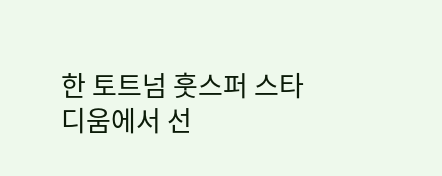한 토트넘 훗스퍼 스타디움에서 선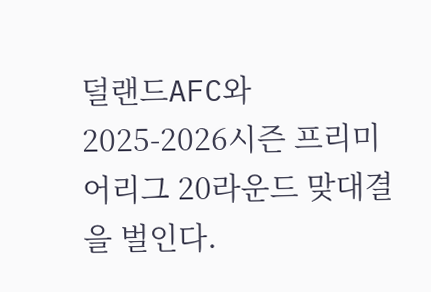덜랜드AFC와 2025-2026시즌 프리미어리그 20라운드 맞대결을 벌인다.